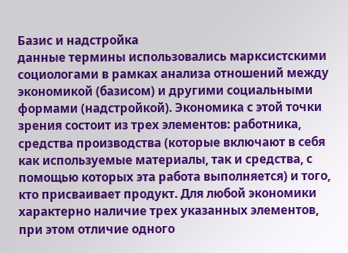Базис и надстройка
данные термины использовались марксистскими социологами в рамках анализа отношений между экономикой (базисом) и другими социальными формами (надстройкой). Экономика с этой точки зрения состоит из трех элементов: работника, средства производства (которые включают в себя как используемые материалы, так и средства, с помощью которых эта работа выполняется) и того, кто присваивает продукт. Для любой экономики характерно наличие трех указанных элементов, при этом отличие одного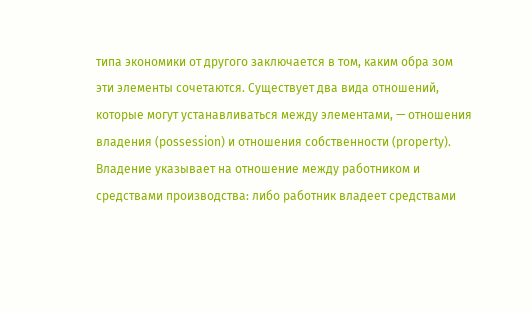типа экономики от другого заключается в том, каким обра зом эти элементы сочетаются. Существует два вида отношений, которые могут устанавливаться между элементами, — отношения владения (possession) и отношения собственности (property). Владение указывает на отношение между работником и средствами производства: либо работник владеет средствами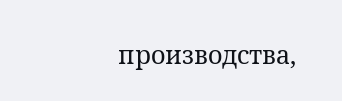производства,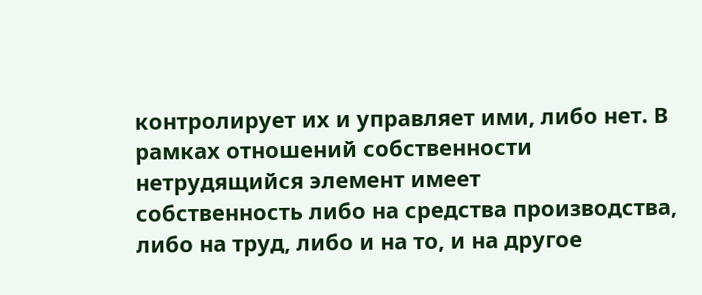контролирует их и управляет ими, либо нет. В рамках отношений собственности нетрудящийся элемент имеет
собственность либо на средства производства, либо на труд, либо и на то, и на другое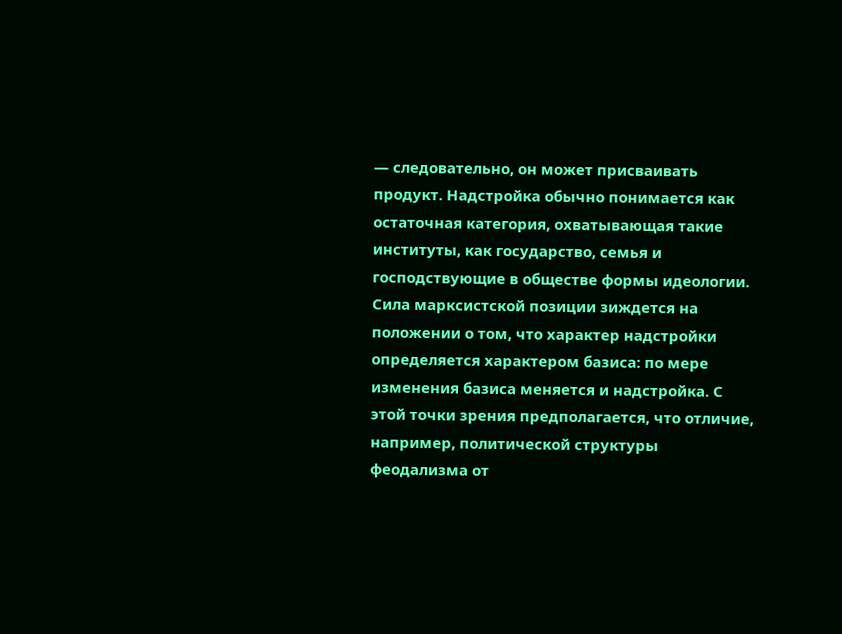— следовательно, он может присваивать продукт. Надстройка обычно понимается как остаточная категория, охватывающая такие институты, как государство, семья и господствующие в обществе формы идеологии. Сила марксистской позиции зиждется на положении о том, что характер надстройки определяется характером базиса: по мере
изменения базиса меняется и надстройка. С этой точки зрения предполагается, что отличие, например, политической структуры феодализма от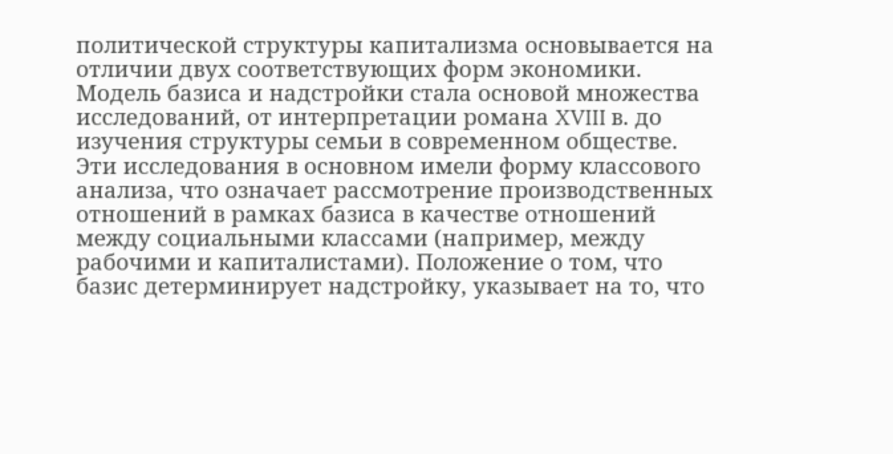политической структуры капитализма основывается на отличии двух соответствующих форм экономики. Модель базиса и надстройки стала основой множества исследований, от интерпретации романа XVIII в. до изучения структуры семьи в современном обществе. Эти исследования в основном имели форму классового анализа, что означает рассмотрение производственных отношений в рамках базиса в качестве отношений между социальными классами (например, между рабочими и капиталистами). Положение о том, что базис детерминирует надстройку, указывает на то, что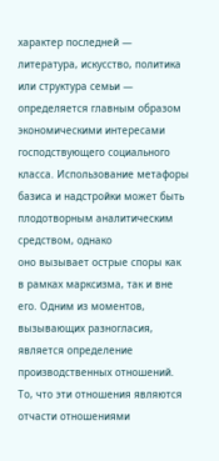характер последней — литература, искусство, политика или структура семьи — определяется главным образом экономическими интересами господствующего социального класса. Использование метафоры базиса и надстройки может быть плодотворным аналитическим средством, однако
оно вызывает острые споры как в рамках марксизма, так и вне его. Одним из моментов, вызывающих разногласия, является определение производственных отношений. То, что эти отношения являются отчасти отношениями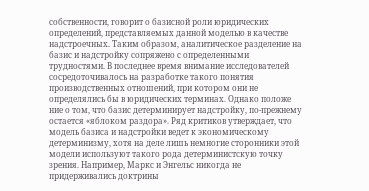собственности, говорит о базисной роли юридических определений, представляемых данной моделью в качестве надстроечных. Таким образом, аналитическое разделение на базис и надстройку сопряжено с определенными трудностями. В последнее время внимание исследователей сосредоточивалось на разработке такого понятия
производственных отношений, при котором они не определялись бы в юридических терминах. Однако положе ние о том, что базис детерминирует надстройку, по-прежнему остается «яблоком раздора». Ряд критиков утверждает, что модель базиса и надстройки ведет к экономическому детерминизму, хотя на деле лишь немногие сторонники этой модели используют такого рода детерминистскую точку зрения. Например, Маркс и Энгельс никогда не придерживались доктрины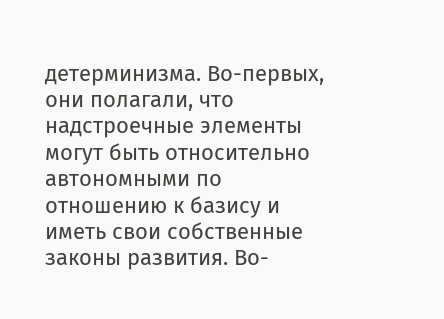детерминизма. Во-первых, они полагали, что надстроечные элементы могут быть относительно автономными по отношению к базису и иметь свои собственные законы развития. Во-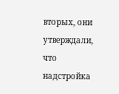вторых, они утверждали, что надстройка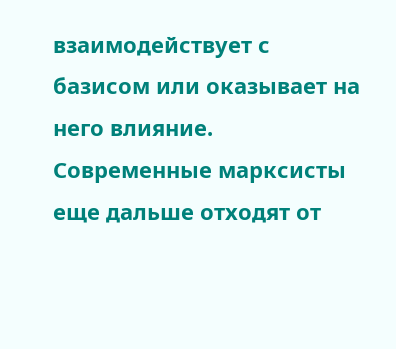взаимодействует с базисом или оказывает на него влияние. Современные марксисты еще дальше отходят от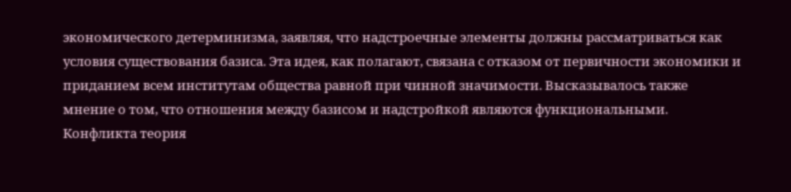экономического детерминизма, заявляя, что надстроечные элементы должны рассматриваться как условия существования базиса. Эта идея, как полагают, связана с отказом от первичности экономики и приданием всем институтам общества равной при чинной значимости. Высказывалось также мнение о том, что отношения между базисом и надстройкой являются функциональными.
Конфликта теория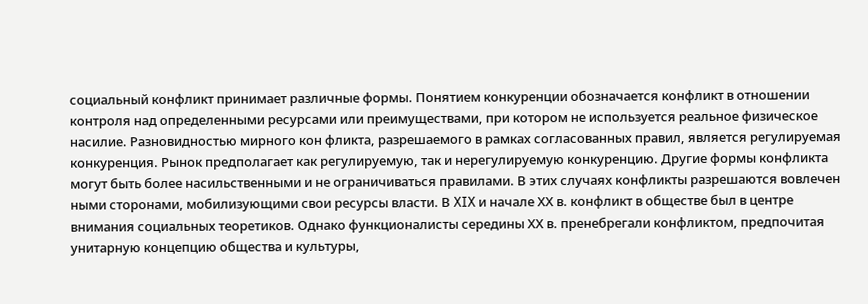социальный конфликт принимает различные формы. Понятием конкуренции обозначается конфликт в отношении контроля над определенными ресурсами или преимуществами, при котором не используется реальное физическое насилие. Разновидностью мирного кон фликта, разрешаемого в рамках согласованных правил, является регулируемая конкуренция. Рынок предполагает как регулируемую, так и нерегулируемую конкуренцию. Другие формы конфликта могут быть более насильственными и не ограничиваться правилами. В этих случаях конфликты разрешаются вовлечен ными сторонами, мобилизующими свои ресурсы власти. В XIX и начале ХХ в. конфликт в обществе был в центре внимания социальных теоретиков. Однако функционалисты середины ХХ в. пренебрегали конфликтом, предпочитая унитарную концепцию общества и культуры,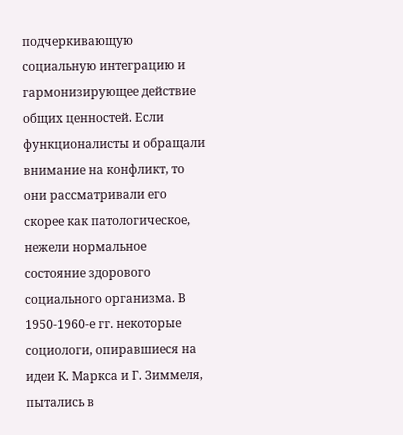подчеркивающую социальную интеграцию и гармонизирующее действие общих ценностей. Если функционалисты и обращали внимание на конфликт, то они рассматривали его скорее как патологическое, нежели нормальное состояние здорового социального организма. В 1950-1960-е гг. некоторые социологи, опиравшиеся на идеи К. Маркса и Г. Зиммеля, пытались в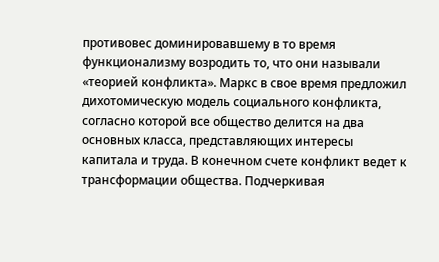противовес доминировавшему в то время функционализму возродить то, что они называли «теорией конфликта». Маркс в свое время предложил дихотомическую модель социального конфликта, согласно которой все общество делится на два основных класса, представляющих интересы капитала и труда. В конечном счете конфликт ведет к трансформации общества. Подчеркивая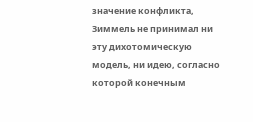значение конфликта, Зиммель не принимал ни эту дихотомическую модель, ни идею, согласно которой конечным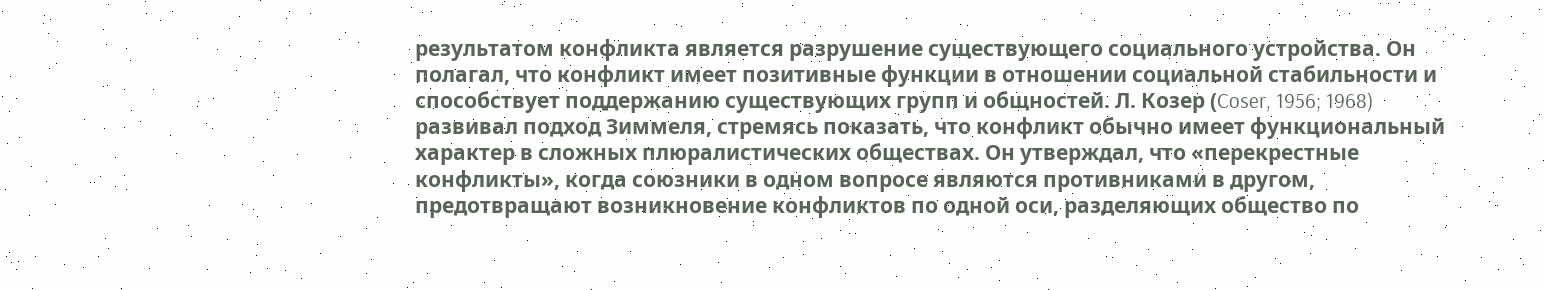результатом конфликта является разрушение существующего социального устройства. Он полагал, что конфликт имеет позитивные функции в отношении социальной стабильности и способствует поддержанию существующих групп и общностей. Л. Козеp (Coser, 1956; 1968) развивал подход Зиммеля, стремясь показать, что конфликт обычно имеет функциональный характер в сложных плюралистических обществах. Он утверждал, что «перекрестные конфликты», когда союзники в одном вопросе являются противниками в другом, предотвращают возникновение конфликтов по одной оси, разделяющих общество по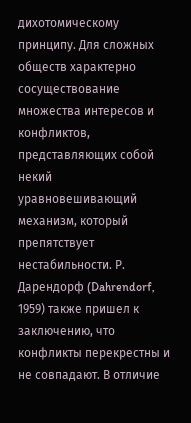дихотомическому принципу. Для сложных обществ характерно сосуществование множества интересов и
конфликтов, представляющих собой некий уравновешивающий механизм, который препятствует нестабильности. Р. Дарендорф (Dahrendorf, 1959) также пришел к заключению, что конфликты перекрестны и не совпадают. В отличие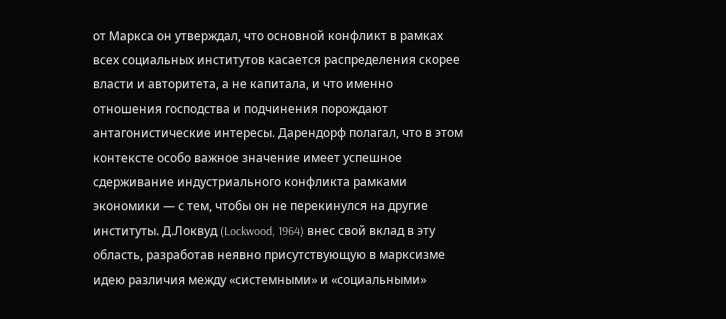от Маркса он утверждал, что основной конфликт в рамках всех социальных институтов касается распределения скорее власти и авторитета, а не капитала, и что именно отношения господства и подчинения порождают антагонистические интересы. Дарендорф полагал, что в этом контексте особо важное значение имеет успешное сдерживание индустриального конфликта рамками экономики — с тем, чтобы он не перекинулся на другие институты. Д.Локвуд (Lockwood, 1964) внес свой вклад в эту область, разработав неявно присутствующую в марксизме идею различия между «системными» и «социальными»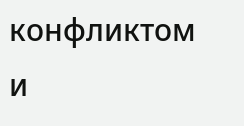конфликтом и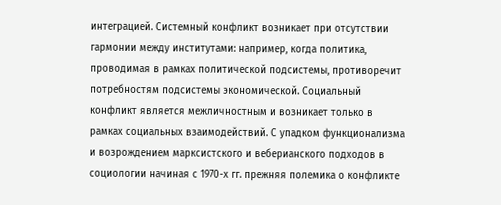интеграцией. Системный конфликт возникает при отсутствии гармонии между институтами: например, когда политика, проводимая в рамках политической подсистемы, противоречит потребностям подсистемы экономической. Социальный конфликт является межличностным и возникает только в рамках социальных взаимодействий. С упадком функционализма и возрождением марксистского и веберианского подходов в социологии начиная с 1970-х гг. прежняя полемика о конфликте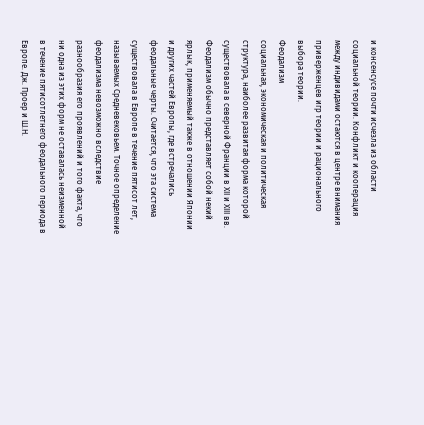и консенсусе почти исчезла из области социальной теории. Конфликт и кооперация между индивидами остаются в центре внимания приверженцев игр теории и рационального выбора теории.
Феодализм
социальная, экономическая и политическая структура, наиболее развитая форма которой существовала в северной Франции в XII и XIII вв. Феодализм обычно представляет собой некий ярлык, применяемый также в отношении Японии и других частей Европы, где встречались феодальные черты. Считается, что эта система существовала в Европе в течение пятисот лет, называемых Средневековьем. Точное определение феодализма невозможно вследствие разнообразия его проявлений и того факта, что ни одна из этих форм не оставалась неизменной в течение пятисотлетнего феодального периода в Европе. Дж. Проер и Ш.Н.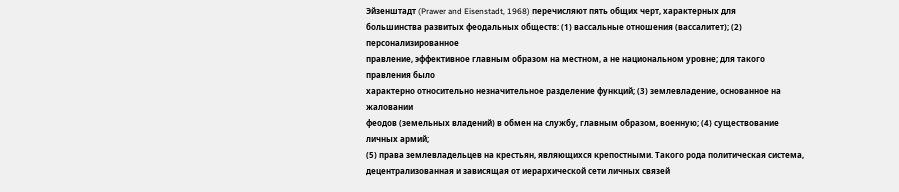Эйзенштадт (Prawer and Eisenstadt, 1968) перечисляют пять общих черт, характерных для
большинства развитых феодальных обществ: (1) вассальные отношения (вассалитет); (2) персонализированное
правление, эффективное главным образом на местном, а не национальном уровне; для такого правления было
характерно относительно незначительное разделение функций; (3) землевладение, основанное на жаловании
феодов (земельных владений) в обмен на службу, главным образом, военную; (4) существование личных армий;
(5) права землевладельцев на крестьян, являющихся крепостными. Такого рода политическая система,
децентрализованная и зависящая от иерархической сети личных связей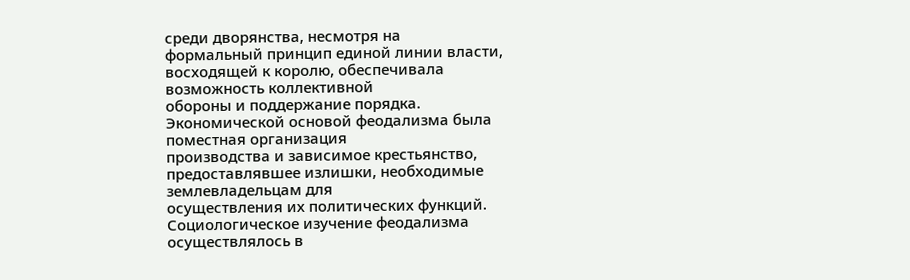среди дворянства, несмотря на
формальный принцип единой линии власти, восходящей к королю, обеспечивала возможность коллективной
обороны и поддержание порядка. Экономической основой феодализма была поместная организация
производства и зависимое крестьянство, предоставлявшее излишки, необходимые землевладельцам для
осуществления их политических функций.
Социологическое изучение феодализма осуществлялось в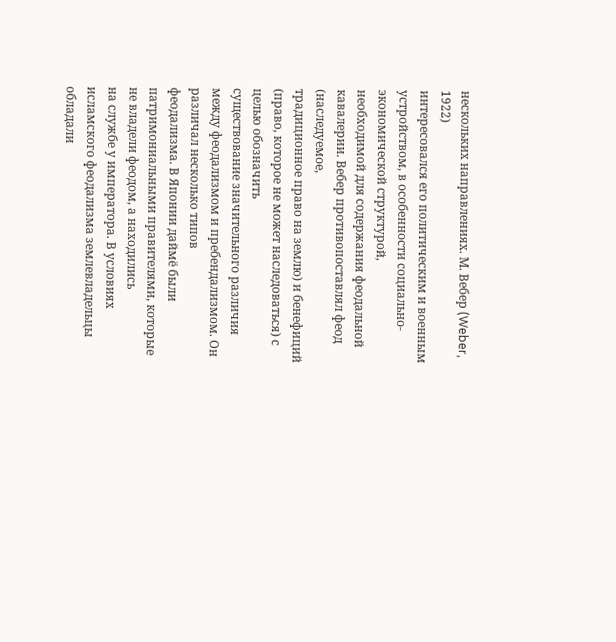нескольких направлениях. М. Вебер (Weber, 1922)
интересовался его политическим и военным устройством, в особенности социально-экономической структурой,
необходимой для содержания феодальной кавалерии. Вебер противопоставлял феод (наследуемое,
традиционное право на землю) и бенефиций (право, которое не может наследоваться) с целью обозначить
существование значительного различия между феодализмом и пребендализмом. Он различал несколько типов
феодализма. В Японии даймё были патримониальными правителями, которые не владели феодом, а находились
на службе у императора. В условиях исламского феодализма землевладельцы обладали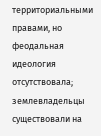территориальными
правами, но феодальная идеология отсутствовала; землевладельцы существовали на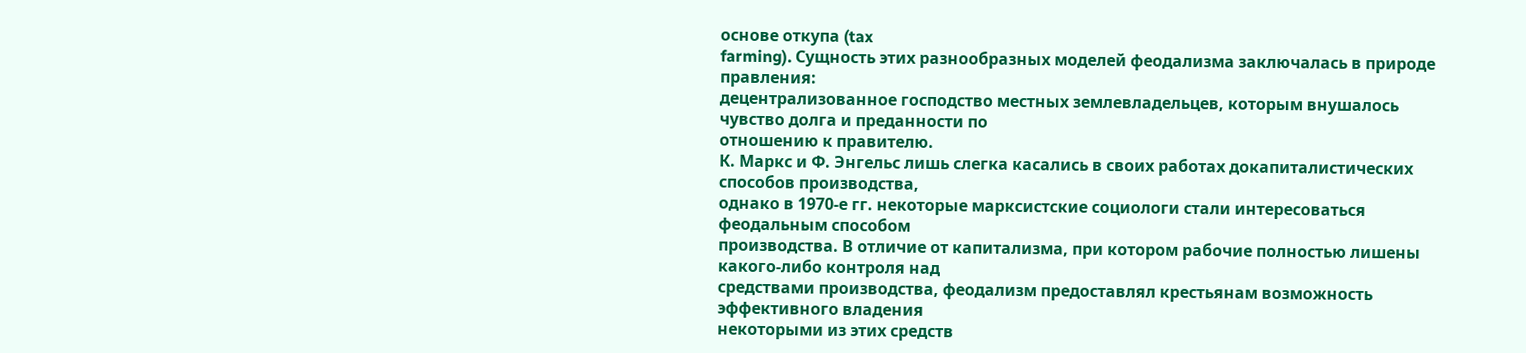основе откупа (tax
farming). Сущность этих разнообразных моделей феодализма заключалась в природе правления:
децентрализованное господство местных землевладельцев, которым внушалось чувство долга и преданности по
отношению к правителю.
К. Маркс и Ф. Энгельс лишь слегка касались в своих работах докапиталистических способов производства,
однако в 1970-е гг. некоторые марксистские социологи стали интересоваться феодальным способом
производства. В отличие от капитализма, при котором рабочие полностью лишены какого-либо контроля над
средствами производства, феодализм предоставлял крестьянам возможность эффективного владения
некоторыми из этих средств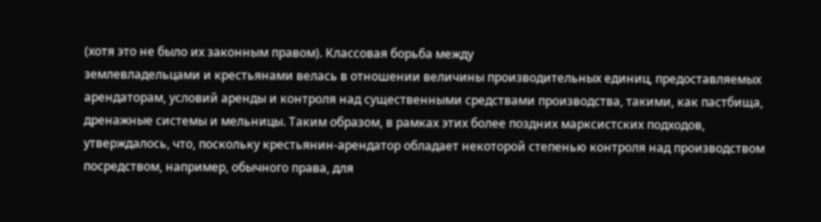(хотя это не было их законным правом). Классовая борьба между
землевладельцами и крестьянами велась в отношении величины производительных единиц, предоставляемых
арендаторам, условий аренды и контроля над существенными средствами производства, такими, как пастбища,
дренажные системы и мельницы. Таким образом, в рамках этих более поздних марксистских подходов,
утверждалось, что, поскольку крестьянин-арендатор обладает некоторой степенью контроля над производством
посредством, например, обычного права, для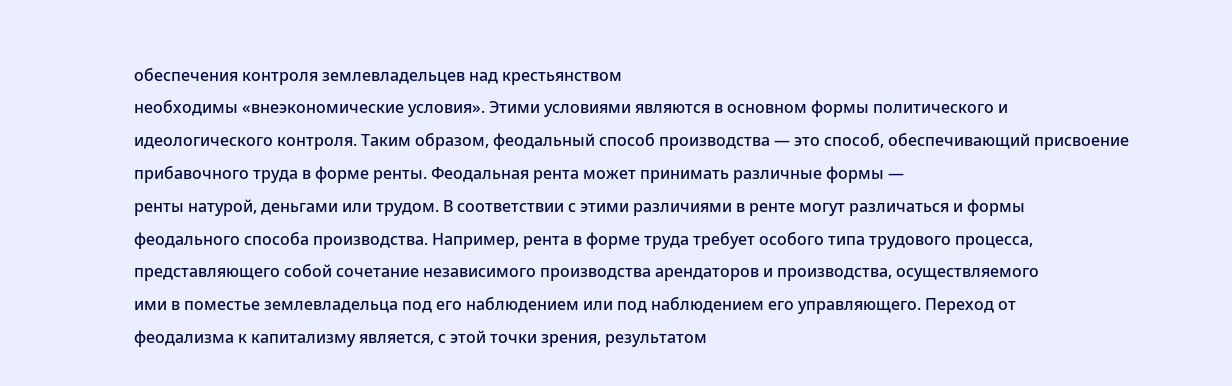обеспечения контроля землевладельцев над крестьянством
необходимы «внеэкономические условия». Этими условиями являются в основном формы политического и
идеологического контроля. Таким образом, феодальный способ производства — это способ, обеспечивающий присвоение прибавочного труда в форме ренты. Феодальная рента может принимать различные формы —
ренты натурой, деньгами или трудом. В соответствии с этими различиями в ренте могут различаться и формы
феодального способа производства. Например, рента в форме труда требует особого типа трудового процесса,
представляющего собой сочетание независимого производства арендаторов и производства, осуществляемого
ими в поместье землевладельца под его наблюдением или под наблюдением его управляющего. Переход от
феодализма к капитализму является, с этой точки зрения, результатом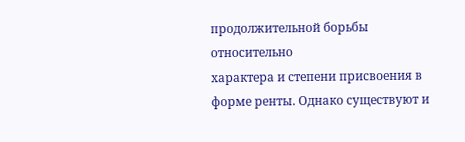продолжительной борьбы относительно
характера и степени присвоения в форме ренты. Однако существуют и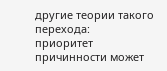другие теории такого перехода:
приоритет причинности может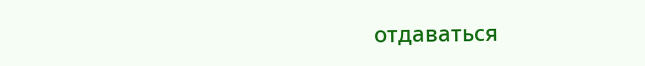отдаваться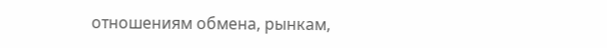отношениям обмена, рынкам,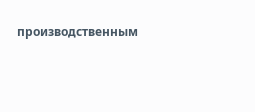производственным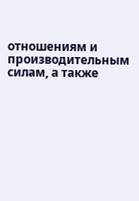отношениям и
производительным силам, а также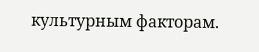культурным факторам.